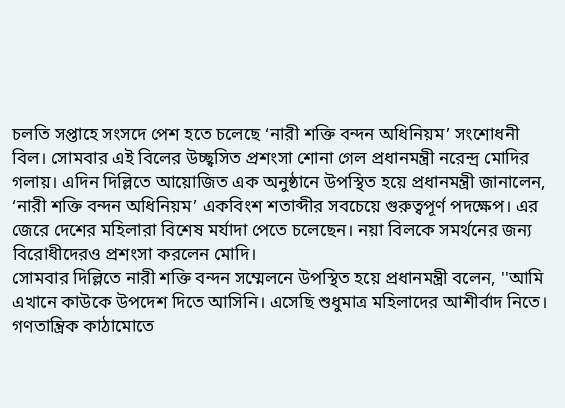চলতি সপ্তাহে সংসদে পেশ হতে চলেছে ‘নারী শক্তি বন্দন অধিনিয়ম’ সংশোধনী বিল। সোমবার এই বিলের উচ্ছ্বসিত প্রশংসা শোনা গেল প্রধানমন্ত্রী নরেন্দ্র মোদির গলায়। এদিন দিল্লিতে আয়োজিত এক অনুষ্ঠানে উপস্থিত হয়ে প্রধানমন্ত্রী জানালেন, ‘নারী শক্তি বন্দন অধিনিয়ম’ একবিংশ শতাব্দীর সবচেয়ে গুরুত্বপূর্ণ পদক্ষেপ। এর জেরে দেশের মহিলারা বিশেষ মর্যাদা পেতে চলেছেন। নয়া বিলকে সমর্থনের জন্য বিরোধীদেরও প্রশংসা করলেন মোদি।
সোমবার দিল্লিতে নারী শক্তি বন্দন সম্মেলনে উপস্থিত হয়ে প্রধানমন্ত্রী বলেন, ''আমি এখানে কাউকে উপদেশ দিতে আসিনি। এসেছি শুধুমাত্র মহিলাদের আশীর্বাদ নিতে। গণতান্ত্রিক কাঠামোতে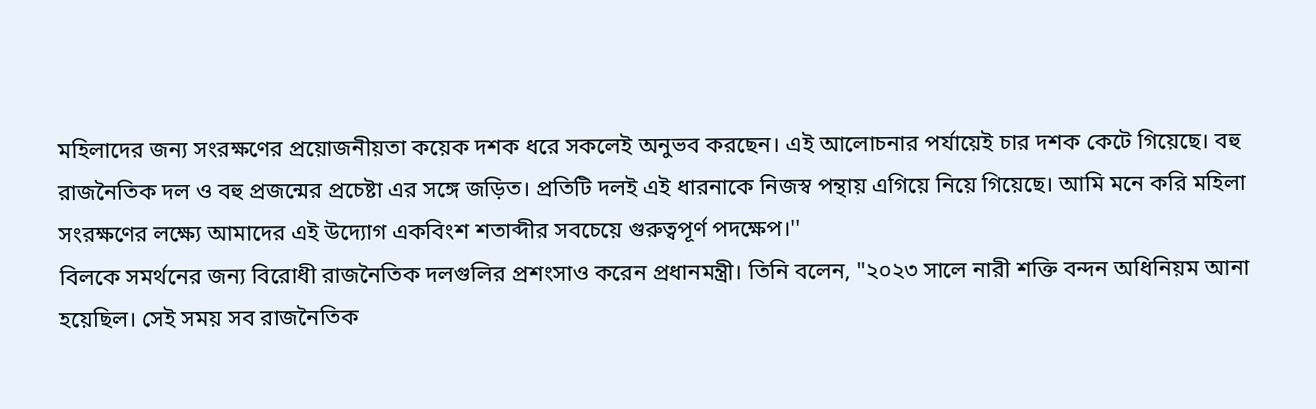মহিলাদের জন্য সংরক্ষণের প্রয়োজনীয়তা কয়েক দশক ধরে সকলেই অনুভব করছেন। এই আলোচনার পর্যায়েই চার দশক কেটে গিয়েছে। বহু রাজনৈতিক দল ও বহু প্রজন্মের প্রচেষ্টা এর সঙ্গে জড়িত। প্রতিটি দলই এই ধারনাকে নিজস্ব পন্থায় এগিয়ে নিয়ে গিয়েছে। আমি মনে করি মহিলা সংরক্ষণের লক্ষ্যে আমাদের এই উদ্যোগ একবিংশ শতাব্দীর সবচেয়ে গুরুত্বপূর্ণ পদক্ষেপ।''
বিলকে সমর্থনের জন্য বিরোধী রাজনৈতিক দলগুলির প্রশংসাও করেন প্রধানমন্ত্রী। তিনি বলেন, "২০২৩ সালে নারী শক্তি বন্দন অধিনিয়ম আনা হয়েছিল। সেই সময় সব রাজনৈতিক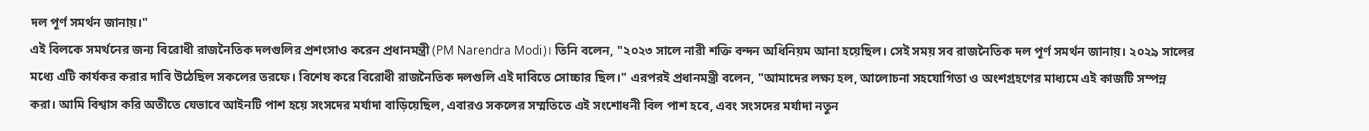দল পূর্ণ সমর্থন জানায়।"
এই বিলকে সমর্থনের জন্য বিরোধী রাজনৈতিক দলগুলির প্রশংসাও করেন প্রধানমন্ত্রী (PM Narendra Modi)। তিনি বলেন, "২০২৩ সালে নারী শক্তি বন্দন অধিনিয়ম আনা হয়েছিল। সেই সময় সব রাজনৈতিক দল পূর্ণ সমর্থন জানায়। ২০২৯ সালের মধ্যে এটি কার্যকর করার দাবি উঠেছিল সকলের তরফে। বিশেষ করে বিরোধী রাজনৈতিক দলগুলি এই দাবিতে সোচ্চার ছিল।" এরপরই প্রধানমন্ত্রী বলেন, "আমাদের লক্ষ্য হল, আলোচনা সহযোগিতা ও অংশগ্রহণের মাধ্যমে এই কাজটি সম্পন্ন করা। আমি বিশ্বাস করি অতীতে যেভাবে আইনটি পাশ হয়ে সংসদের মর্যাদা বাড়িয়েছিল, এবারও সকলের সম্মতিতে এই সংশোধনী বিল পাশ হবে, এবং সংসদের মর্যাদা নতুন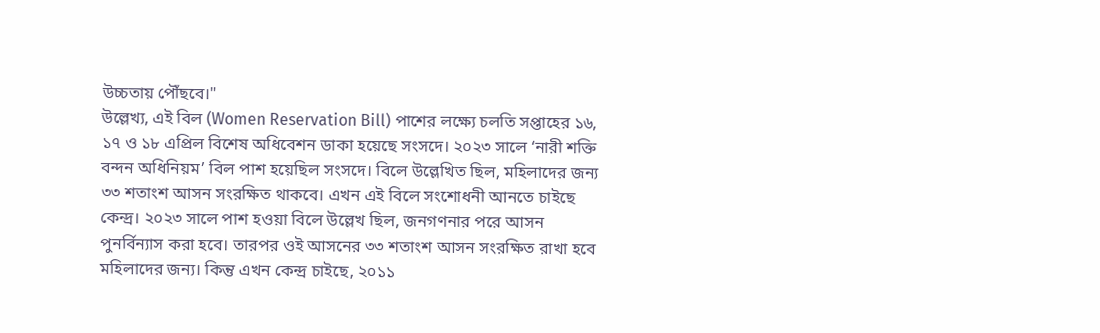উচ্চতায় পৌঁছবে।"
উল্লেখ্য, এই বিল (Women Reservation Bill) পাশের লক্ষ্যে চলতি সপ্তাহের ১৬, ১৭ ও ১৮ এপ্রিল বিশেষ অধিবেশন ডাকা হয়েছে সংসদে। ২০২৩ সালে ‘নারী শক্তি বন্দন অধিনিয়ম’ বিল পাশ হয়েছিল সংসদে। বিলে উল্লেখিত ছিল, মহিলাদের জন্য ৩৩ শতাংশ আসন সংরক্ষিত থাকবে। এখন এই বিলে সংশোধনী আনতে চাইছে কেন্দ্র। ২০২৩ সালে পাশ হওয়া বিলে উল্লেখ ছিল, জনগণনার পরে আসন পুনর্বিন্যাস করা হবে। তারপর ওই আসনের ৩৩ শতাংশ আসন সংরক্ষিত রাখা হবে মহিলাদের জন্য। কিন্তু এখন কেন্দ্র চাইছে, ২০১১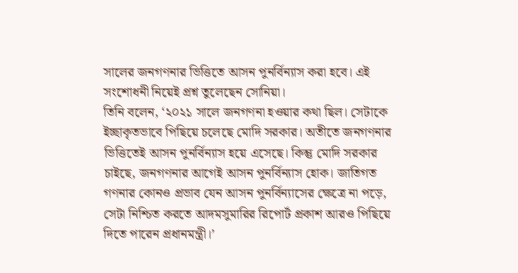সালের জনগণনার ভিত্তিতে আসন পুনর্বিন্যাস করা হবে। এই সংশোধনী নিয়েই প্রশ্ন তুলেছেন সোনিয়া।
তিনি বলেন, ‘২০২১ সালে জনগণনা হওয়ার কথা ছিল। সেটাকে ইচ্ছাকৃতভাবে পিছিয়ে চলেছে মোদি সরকার। অতীতে জনগণনার ভিত্তিতেই আসন পুনর্বিন্যাস হয়ে এসেছে। কিন্তু মোদি সরকার চাইছে, জনগণনার আগেই আসন পুনর্বিন্যাস হোক। জাতিগত গণনার কোনও প্রভাব যেন আসন পুনর্বিন্যাসের ক্ষেত্রে না পড়ে, সেটা নিশ্চিত করতে আদমসুমারির রিপোর্ট প্রকাশ আরও পিছিয়ে দিতে পারেন প্রধানমন্ত্রী।’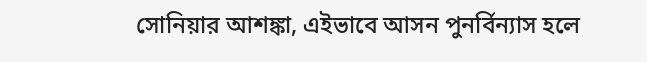সোনিয়ার আশঙ্কা, এইভাবে আসন পুনর্বিন্যাস হলে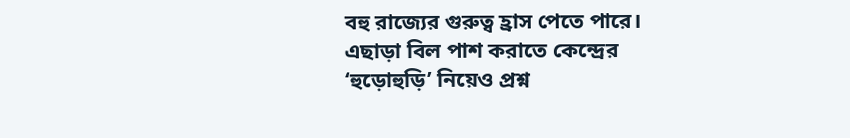বহু রাজ্যের গুরুত্ব হ্রাস পেতে পারে। এছাড়া বিল পাশ করাতে কেন্দ্রের ‘হুড়োহুড়ি’ নিয়েও প্রশ্ন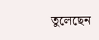তুলেছেন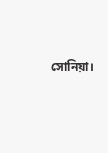সোনিয়া।